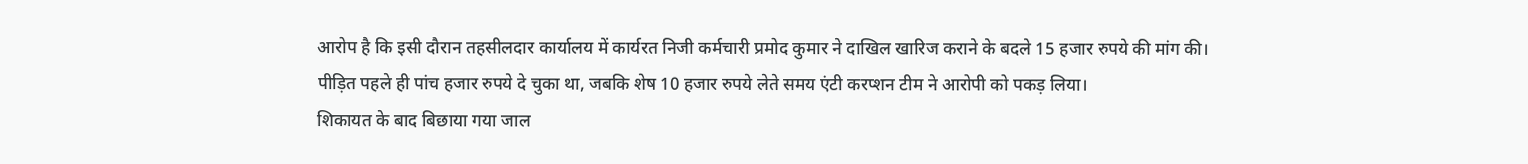आरोप है कि इसी दौरान तहसीलदार कार्यालय में कार्यरत निजी कर्मचारी प्रमोद कुमार ने दाखिल खारिज कराने के बदले 15 हजार रुपये की मांग की। पीड़ित पहले ही पांच हजार रुपये दे चुका था, जबकि शेष 10 हजार रुपये लेते समय एंटी करप्शन टीम ने आरोपी को पकड़ लिया।
शिकायत के बाद बिछाया गया जाल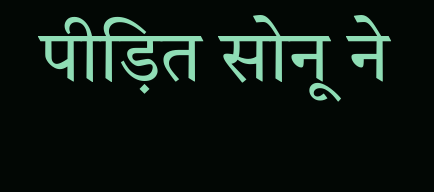पीड़ित सोनू ने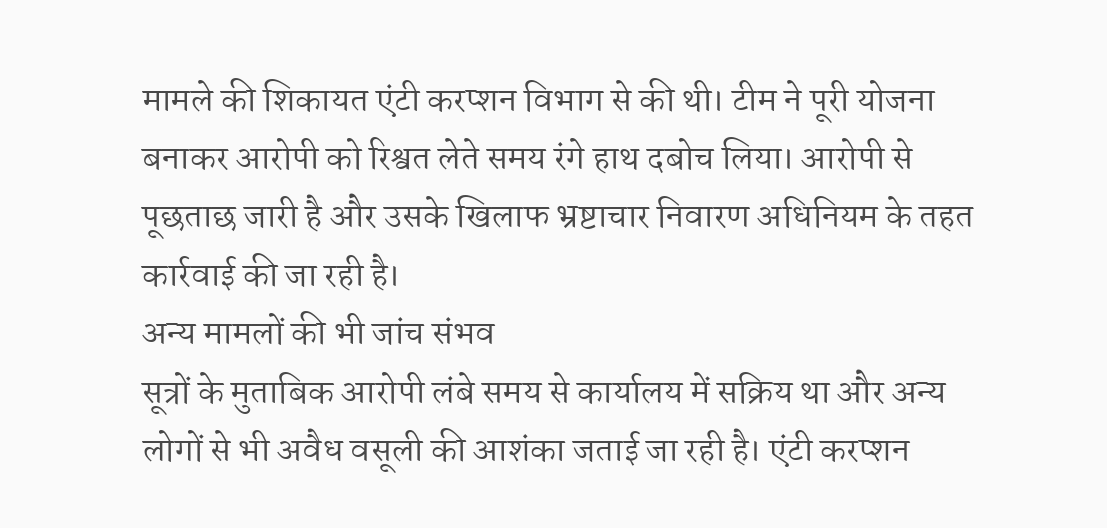मामले की शिकायत एंटी करप्शन विभाग से की थी। टीम ने पूरी योजना बनाकर आरोपी को रिश्वत लेते समय रंगे हाथ दबोच लिया। आरोपी से पूछताछ जारी है और उसके खिलाफ भ्रष्टाचार निवारण अधिनियम के तहत कार्रवाई की जा रही है।
अन्य मामलों की भी जांच संभव
सूत्रों के मुताबिक आरोपी लंबे समय से कार्यालय में सक्रिय था और अन्य लोगों से भी अवैध वसूली की आशंका जताई जा रही है। एंटी करप्शन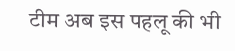टीम अब इस पहलू की भी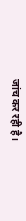जांच कर रही है।